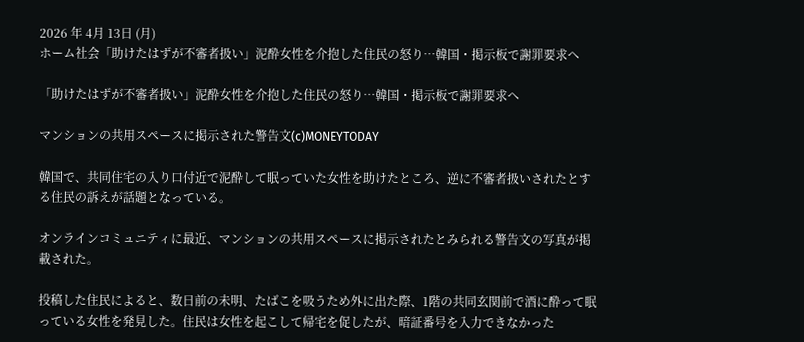2026 年 4月 13日 (月)
ホーム社会「助けたはずが不審者扱い」泥酔女性を介抱した住民の怒り…韓国・掲示板で謝罪要求へ

「助けたはずが不審者扱い」泥酔女性を介抱した住民の怒り…韓国・掲示板で謝罪要求へ

マンションの共用スペースに掲示された警告文(c)MONEYTODAY

韓国で、共同住宅の入り口付近で泥酔して眠っていた女性を助けたところ、逆に不審者扱いされたとする住民の訴えが話題となっている。

オンラインコミュニティに最近、マンションの共用スペースに掲示されたとみられる警告文の写真が掲載された。

投稿した住民によると、数日前の未明、たばこを吸うため外に出た際、1階の共同玄関前で酒に酔って眠っている女性を発見した。住民は女性を起こして帰宅を促したが、暗証番号を入力できなかった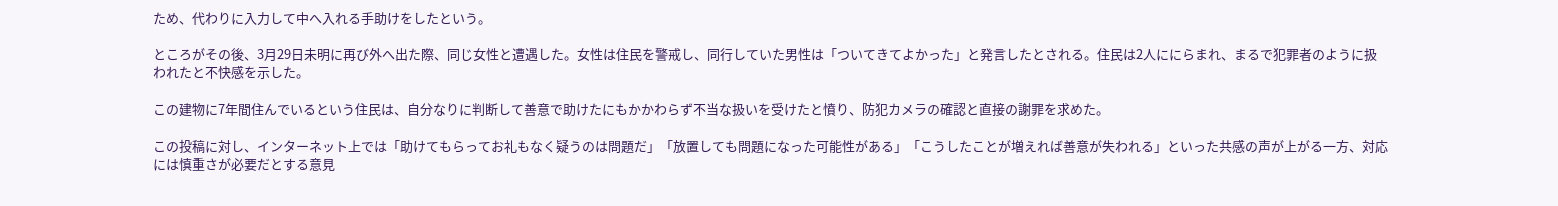ため、代わりに入力して中へ入れる手助けをしたという。

ところがその後、3月29日未明に再び外へ出た際、同じ女性と遭遇した。女性は住民を警戒し、同行していた男性は「ついてきてよかった」と発言したとされる。住民は2人ににらまれ、まるで犯罪者のように扱われたと不快感を示した。

この建物に7年間住んでいるという住民は、自分なりに判断して善意で助けたにもかかわらず不当な扱いを受けたと憤り、防犯カメラの確認と直接の謝罪を求めた。

この投稿に対し、インターネット上では「助けてもらってお礼もなく疑うのは問題だ」「放置しても問題になった可能性がある」「こうしたことが増えれば善意が失われる」といった共感の声が上がる一方、対応には慎重さが必要だとする意見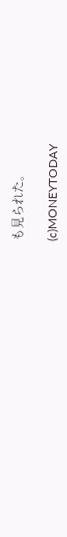も見られた。

(c)MONEYTODAY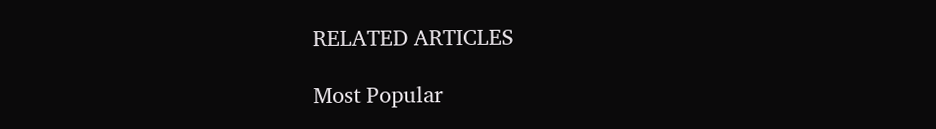RELATED ARTICLES

Most Popular